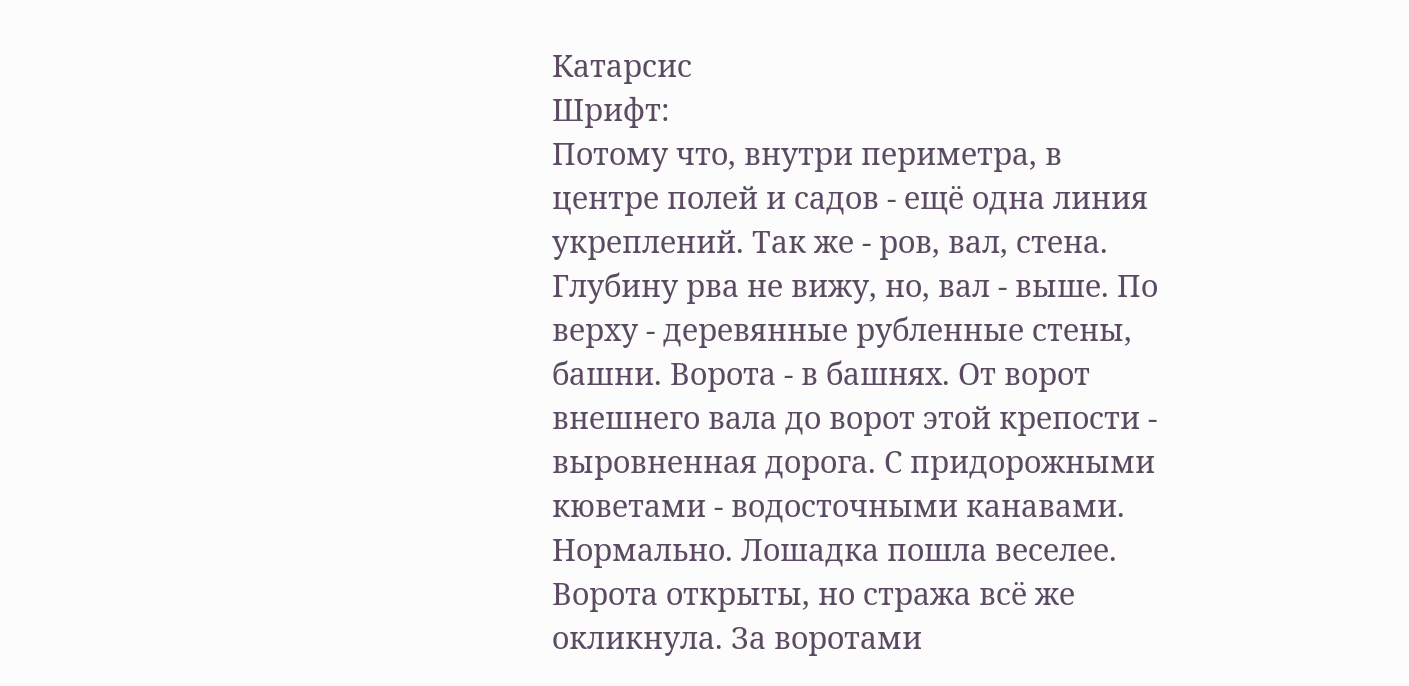Катарсис
Шрифт:
Потому что, внутри периметра, в центре полей и садов - ещё одна линия укреплений. Так же - ров, вал, стена. Глубину рва не вижу, но, вал - выше. По верху - деревянные рубленные стены, башни. Ворота - в башнях. От ворот внешнего вала до ворот этой крепости - выровненная дорога. С придорожными кюветами - водосточными канавами. Нормально. Лошадка пошла веселее.
Ворота открыты, но стража всё же окликнула. За воротами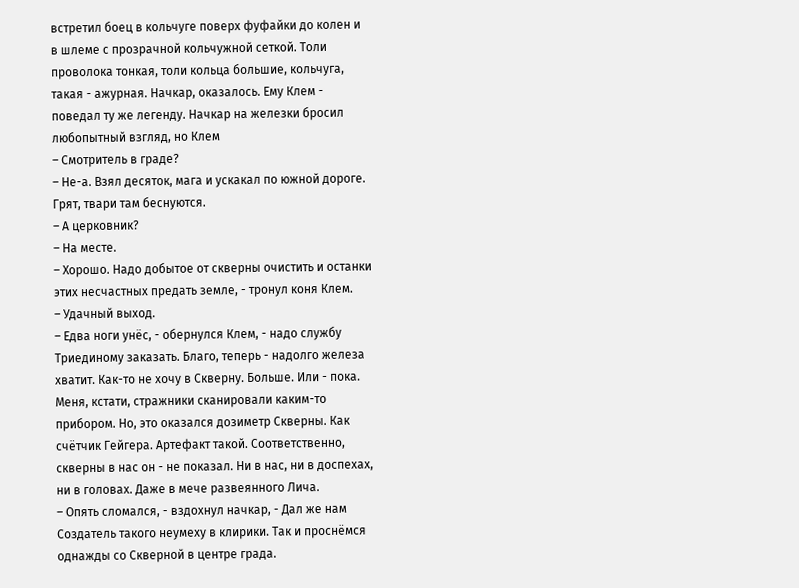встретил боец в кольчуге поверх фуфайки до колен и в шлеме с прозрачной кольчужной сеткой. Толи проволока тонкая, толи кольца большие, кольчуга, такая - ажурная. Начкар, оказалось. Ему Клем - поведал ту же легенду. Начкар на железки бросил любопытный взгляд, но Клем
– Смотритель в граде?
– Не-а. Взял десяток, мага и ускакал по южной дороге. Грят, твари там беснуются.
– А церковник?
– На месте.
– Хорошо. Надо добытое от скверны очистить и останки этих несчастных предать земле, - тронул коня Клем.
– Удачный выход.
– Едва ноги унёс, - обернулся Клем, - надо службу Триединому заказать. Благо, теперь - надолго железа хватит. Как-то не хочу в Скверну. Больше. Или - пока.
Меня, кстати, стражники сканировали каким-то прибором. Но, это оказался дозиметр Скверны. Как счётчик Гейгера. Артефакт такой. Соответственно, скверны в нас он - не показал. Ни в нас, ни в доспехах, ни в головах. Даже в мече развеянного Лича.
– Опять сломался, - вздохнул начкар, - Дал же нам Создатель такого неумеху в клирики. Так и проснёмся однажды со Скверной в центре града.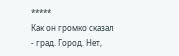*****
Как он громко сказал - град. Город. Нет,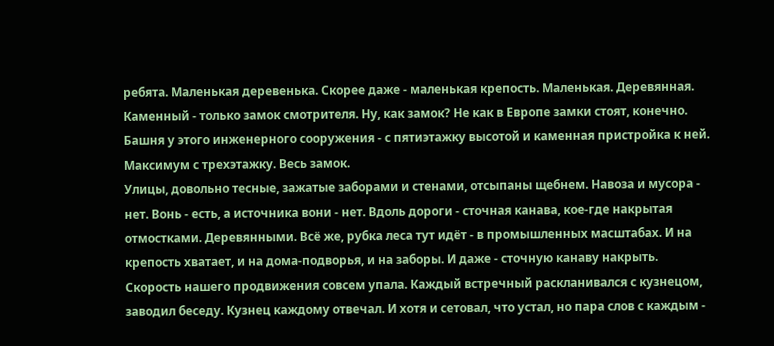ребята. Маленькая деревенька. Скорее даже - маленькая крепость. Маленькая. Деревянная. Каменный - только замок смотрителя. Ну, как замок? Не как в Европе замки стоят, конечно. Башня у этого инженерного сооружения - с пятиэтажку высотой и каменная пристройка к ней. Максимум с трехэтажку. Весь замок.
Улицы, довольно тесные, зажатые заборами и стенами, отсыпаны щебнем. Навоза и мусора - нет. Вонь - есть, а источника вони - нет. Вдоль дороги - сточная канава, кое-где накрытая отмостками. Деревянными. Всё же, рубка леса тут идёт - в промышленных масштабах. И на крепость хватает, и на дома-подворья, и на заборы. И даже - сточную канаву накрыть.
Скорость нашего продвижения совсем упала. Каждый встречный раскланивался с кузнецом, заводил беседу. Кузнец каждому отвечал. И хотя и сетовал, что устал, но пара слов с каждым -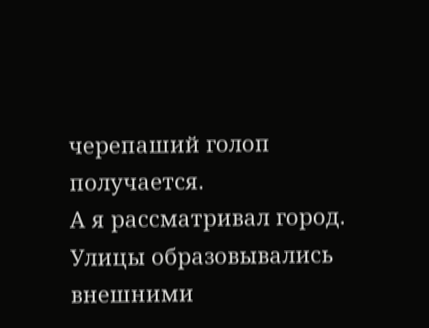черепаший голоп получается.
А я рассматривал город. Улицы образовывались внешними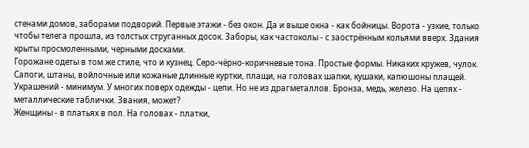стенами домов, заборами подворий. Первые этажи - без окон. Да и выше окна - как бойницы. Ворота - узкие, только чтобы телега прошла, из толстых струганных досок. Заборы, как частоколы - с заострённым кольями вверх. Здания крыты просмоленными, черными досками.
Горожане одеты в том же стиле, что и кузнец. Серо-чёрно-коричневые тона. Простые формы. Никаких кружев, чулок. Сапоги, штаны, войлочные или кожаные длинные куртки, плащи, на головах шапки, кушаки, капюшоны плащей. Украшений - минимум. У многих поверх одежды - цепи. Но не из драгметаллов. Бронза, медь, железо. На цепях - металлические таблички. Звания, может?
Женщины - в платьях в пол. На головах - платки,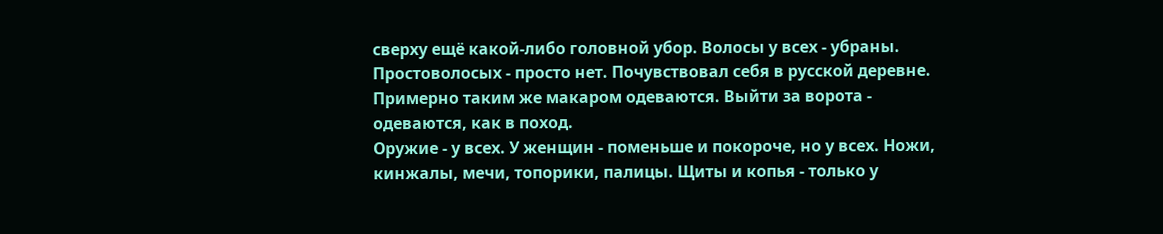сверху ещё какой-либо головной убор. Волосы у всех - убраны. Простоволосых - просто нет. Почувствовал себя в русской деревне. Примерно таким же макаром одеваются. Выйти за ворота - одеваются, как в поход.
Оружие - у всех. У женщин - поменьше и покороче, но у всех. Ножи, кинжалы, мечи, топорики, палицы. Щиты и копья - только у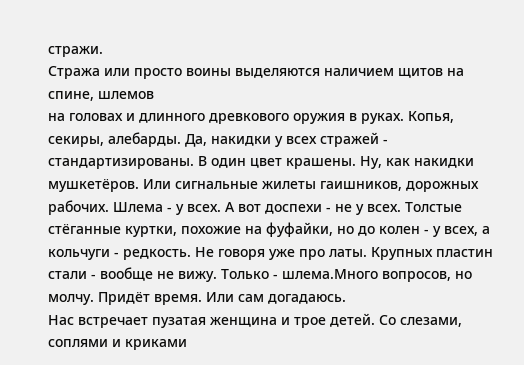стражи.
Стража или просто воины выделяются наличием щитов на спине, шлемов
на головах и длинного древкового оружия в руках. Копья, секиры, алебарды. Да, накидки у всех стражей - стандартизированы. В один цвет крашены. Ну, как накидки мушкетёров. Или сигнальные жилеты гаишников, дорожных рабочих. Шлема - у всех. А вот доспехи - не у всех. Толстые стёганные куртки, похожие на фуфайки, но до колен - у всех, а кольчуги - редкость. Не говоря уже про латы. Крупных пластин стали - вообще не вижу. Только - шлема.Много вопросов, но молчу. Придёт время. Или сам догадаюсь.
Нас встречает пузатая женщина и трое детей. Со слезами, соплями и криками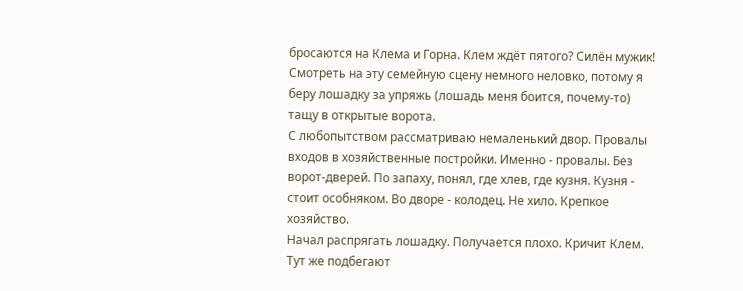бросаются на Клема и Горна. Клем ждёт пятого? Силён мужик! Смотреть на эту семейную сцену немного неловко, потому я беру лошадку за упряжь (лошадь меня боится, почему-то) тащу в открытые ворота.
С любопытством рассматриваю немаленький двор. Провалы входов в хозяйственные постройки. Именно - провалы. Без ворот-дверей. По запаху, понял, где хлев, где кузня. Кузня - стоит особняком. Во дворе - колодец. Не хило. Крепкое хозяйство.
Начал распрягать лошадку. Получается плохо. Кричит Клем. Тут же подбегают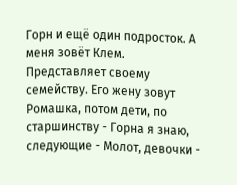Горн и ещё один подросток. А меня зовёт Клем. Представляет своему семейству. Его жену зовут Ромашка, потом дети, по старшинству - Горна я знаю, следующие - Молот, девочки -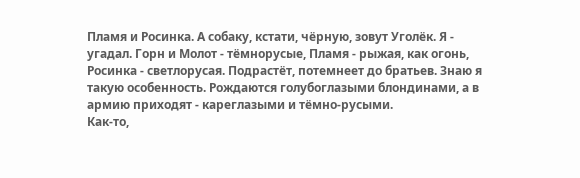Пламя и Росинка. А собаку, кстати, чёрную, зовут Уголёк. Я - угадал. Горн и Молот - тёмнорусые, Пламя - рыжая, как огонь, Росинка - светлорусая. Подрастёт, потемнеет до братьев. Знаю я такую особенность. Рождаются голубоглазыми блондинами, а в армию приходят - кареглазыми и тёмно-русыми.
Как-то,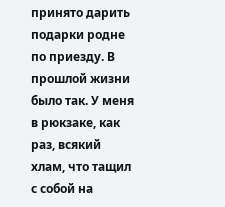принято дарить подарки родне по приезду. В прошлой жизни было так. У меня в рюкзаке, как раз, всякий хлам, что тащил с собой на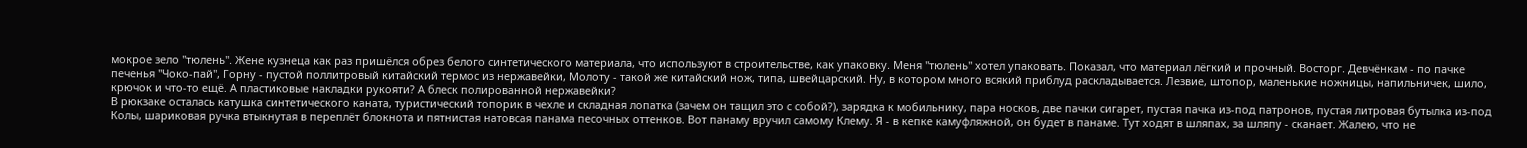мокрое зело "тюлень". Жене кузнеца как раз пришёлся обрез белого синтетического материала, что используют в строительстве, как упаковку. Меня "тюлень" хотел упаковать. Показал, что материал лёгкий и прочный. Восторг. Девчёнкам - по пачке печенья "Чоко-пай", Горну - пустой поллитровый китайский термос из нержавейки, Молоту - такой же китайский нож, типа, швейцарский. Ну, в котором много всякий приблуд раскладывается. Лезвие, штопор, маленькие ножницы, напильничек, шило, крючок и что-то ещё. А пластиковые накладки рукояти? А блеск полированной нержавейки?
В рюкзаке осталась катушка синтетического каната, туристический топорик в чехле и складная лопатка (зачем он тащил это с собой?), зарядка к мобильнику, пара носков, две пачки сигарет, пустая пачка из-под патронов, пустая литровая бутылка из-под Колы, шариковая ручка втыкнутая в переплёт блокнота и пятнистая натовсая панама песочных оттенков. Вот панаму вручил самому Клему. Я - в кепке камуфляжной, он будет в панаме. Тут ходят в шляпах, за шляпу - сканает. Жалею, что не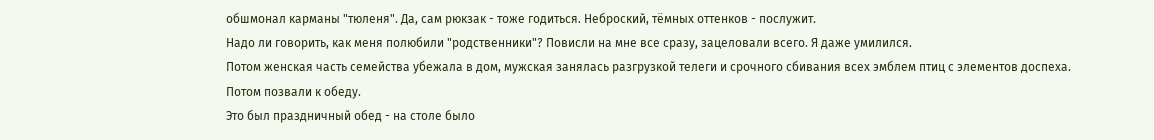обшмонал карманы "тюленя". Да, сам рюкзак - тоже годиться. Неброский, тёмных оттенков - послужит.
Надо ли говорить, как меня полюбили "родственники"? Повисли на мне все сразу, зацеловали всего. Я даже умилился.
Потом женская часть семейства убежала в дом, мужская занялась разгрузкой телеги и срочного сбивания всех эмблем птиц с элементов доспеха.
Потом позвали к обеду.
Это был праздничный обед - на столе было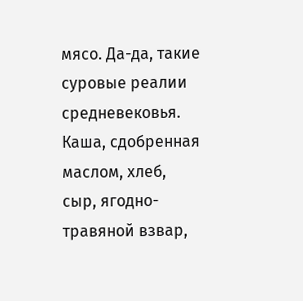мясо. Да-да, такие суровые реалии средневековья. Каша, сдобренная маслом, хлеб, сыр, ягодно-травяной взвар,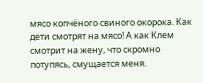мясо копчёного свиного окорока. Как дети смотрят на мясо! А как Клем смотрит на жену, что скромно потупясь, смущается меня.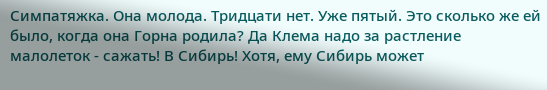Симпатяжка. Она молода. Тридцати нет. Уже пятый. Это сколько же ей было, когда она Горна родила? Да Клема надо за растление малолеток - сажать! В Сибирь! Хотя, ему Сибирь может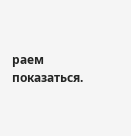раем показаться.